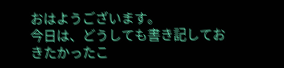おはようございます。
今日は、どうしても書き記しておきたかったこ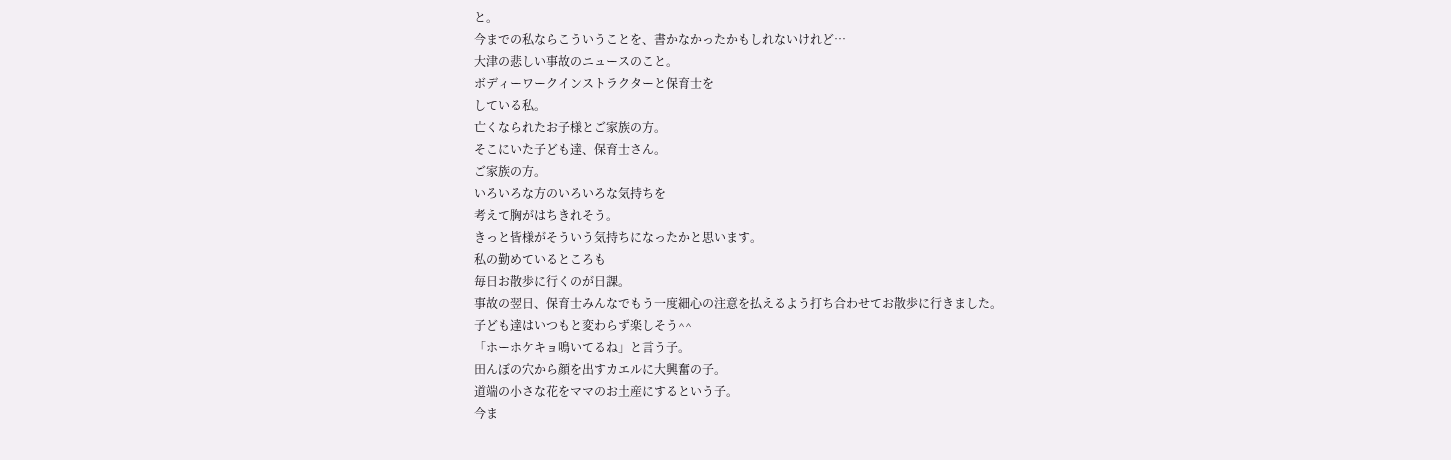と。
今までの私ならこういうことを、書かなかったかもしれないけれど…
大津の悲しい事故のニュースのこと。
ボディーワークインストラクターと保育士を
している私。
亡くなられたお子様とご家族の方。
そこにいた子ども達、保育士さん。
ご家族の方。
いろいろな方のいろいろな気持ちを
考えて胸がはちきれそう。
きっと皆様がそういう気持ちになったかと思います。
私の勤めているところも
毎日お散歩に行くのが日課。
事故の翌日、保育士みんなでもう一度細心の注意を払えるよう打ち合わせてお散歩に行きました。
子ども達はいつもと変わらず楽しそう^^
「ホーホケキョ鳴いてるね」と言う子。
田んぼの穴から顔を出すカエルに大興奮の子。
道端の小さな花をママのお土産にするという子。
今ま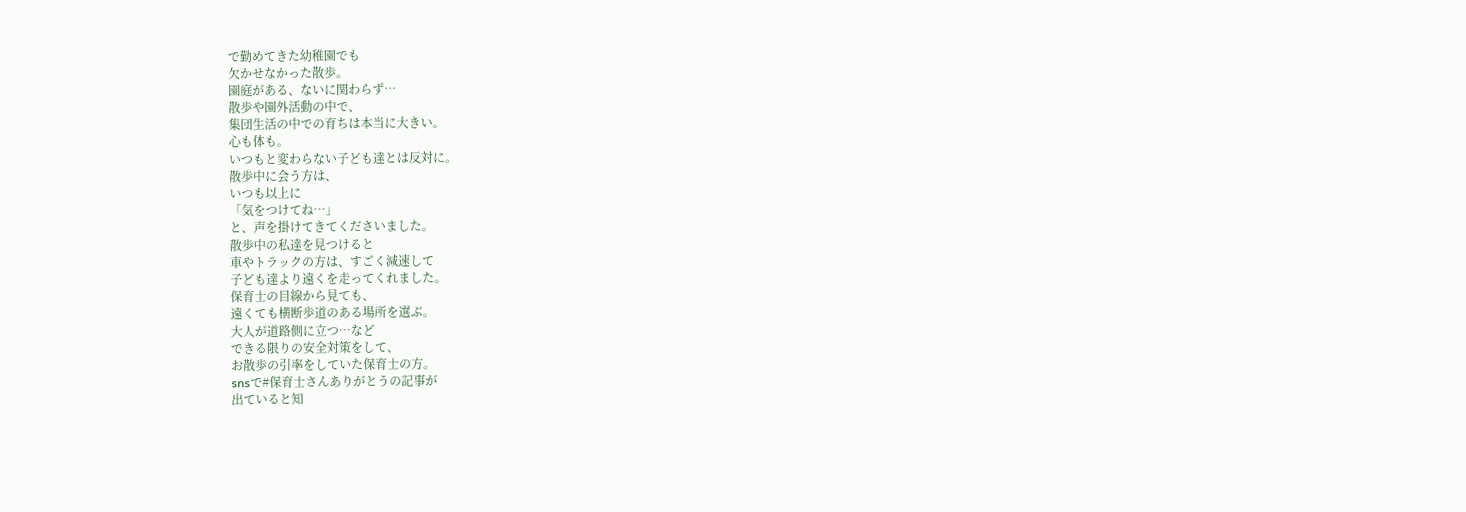で勤めてきた幼稚園でも
欠かせなかった散歩。
園庭がある、ないに関わらず…
散歩や園外活動の中で、
集団生活の中での育ちは本当に大きい。
心も体も。
いつもと変わらない子ども達とは反対に。
散歩中に会う方は、
いつも以上に
「気をつけてね…」
と、声を掛けてきてくださいました。
散歩中の私達を見つけると
車やトラックの方は、すごく減速して
子ども達より遠くを走ってくれました。
保育士の目線から見ても、
遠くても横断歩道のある場所を選ぶ。
大人が道路側に立つ…など
できる限りの安全対策をして、
お散歩の引率をしていた保育士の方。
snsで#保育士さんありがとうの記事が
出ていると知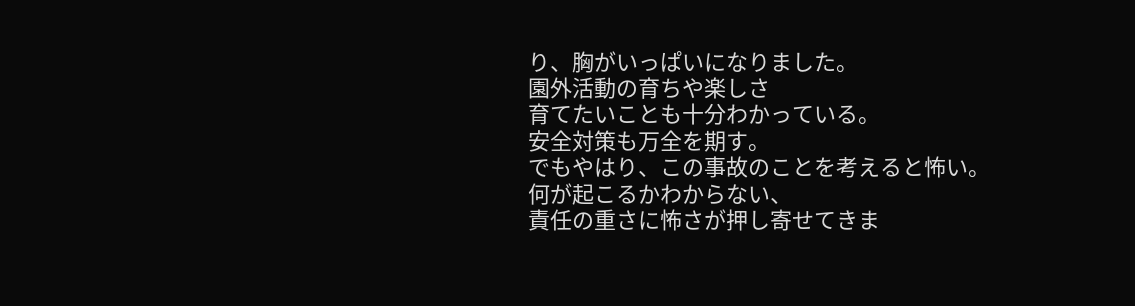り、胸がいっぱいになりました。
園外活動の育ちや楽しさ
育てたいことも十分わかっている。
安全対策も万全を期す。
でもやはり、この事故のことを考えると怖い。
何が起こるかわからない、
責任の重さに怖さが押し寄せてきま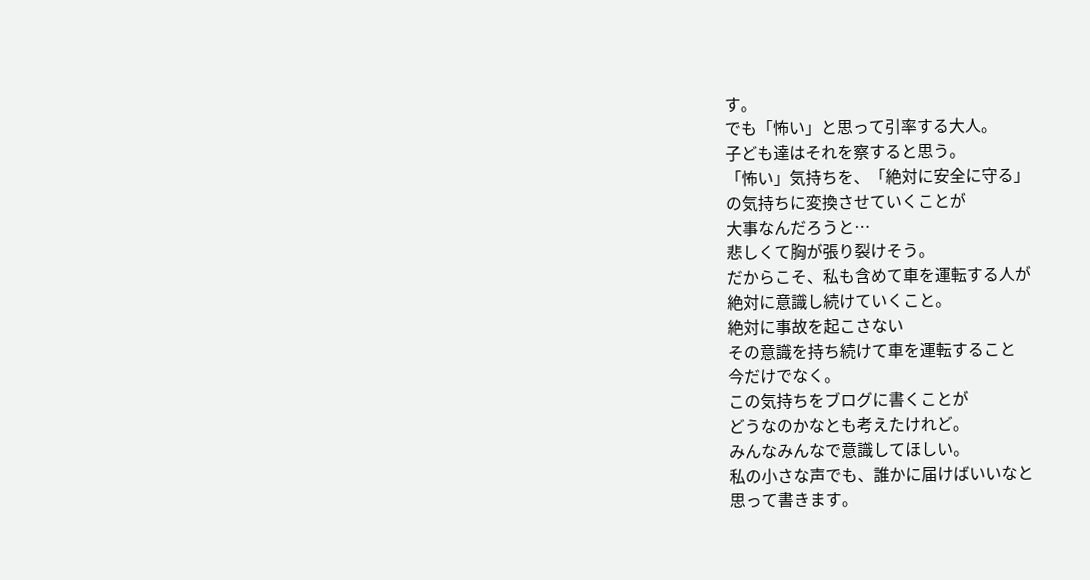す。
でも「怖い」と思って引率する大人。
子ども達はそれを察すると思う。
「怖い」気持ちを、「絶対に安全に守る」
の気持ちに変換させていくことが
大事なんだろうと…
悲しくて胸が張り裂けそう。
だからこそ、私も含めて車を運転する人が
絶対に意識し続けていくこと。
絶対に事故を起こさない
その意識を持ち続けて車を運転すること
今だけでなく。
この気持ちをブログに書くことが
どうなのかなとも考えたけれど。
みんなみんなで意識してほしい。
私の小さな声でも、誰かに届けばいいなと
思って書きます。